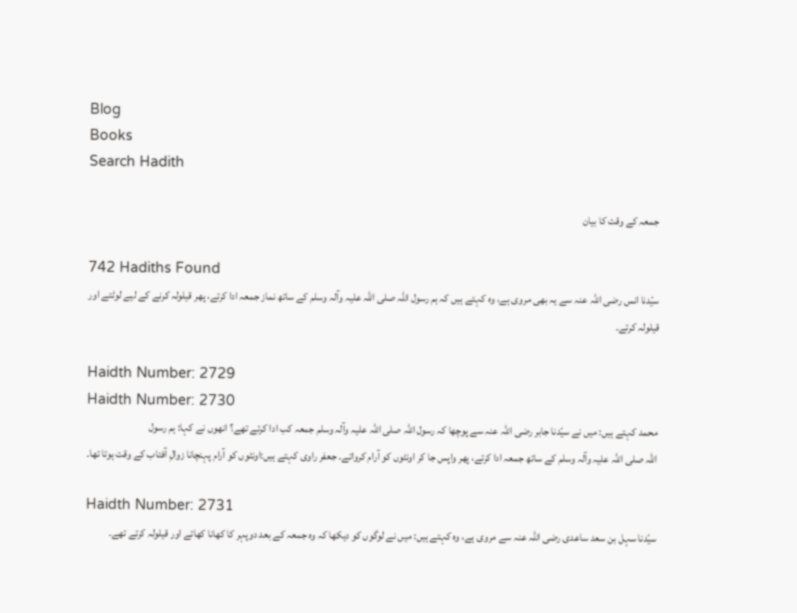Blog
Books
Search Hadith

جمعہ کے وقت کا بیان

742 Hadiths Found
سیّدنا انس ‌رضی ‌اللہ ‌عنہ سے یہ بھی مروی ہے، وہ کہتے ہیں کہ ہم رسول اللہ ‌صلی ‌اللہ ‌علیہ ‌وآلہ ‌وسلم کے ساتھ نماز جمعہ ادا کرتے، پھر قیلولہ کرنے کے لیے لوٹتے اور قیلولہ کرتے۔

Haidth Number: 2729
Haidth Number: 2730
محمد کہتے ہیں: میں نے سیّدنا جابر ‌رضی ‌اللہ ‌عنہ سے پوچھا کہ رسول اللہ ‌صلی ‌اللہ ‌علیہ ‌وآلہ ‌وسلم جمعہ کب ادا کرتے تھے؟ انھوں نے کہا: ہم رسول اللہ ‌صلی ‌اللہ ‌علیہ ‌وآلہ ‌وسلم کے ساتھ جمعہ ادا کرتے، پھر واپس جا کر اونٹوں کو آرام کرواتے۔ جعفر راوی کہتے ہیں:اونٹوں کو آرام پہنچانا زوالِ آفتاب کے وقت ہوتا تھا۔

Haidth Number: 2731
سیّدنا سہل بن سعد ساعدی ‌رضی ‌اللہ ‌عنہ سے مروی ہے، وہ کہتے ہیں: میں نے لوگوں کو دیکھا کہ وہ جمعہ کے بعد دوپہر کا کھانا کھاتے اور قیلولہ کرتے تھے۔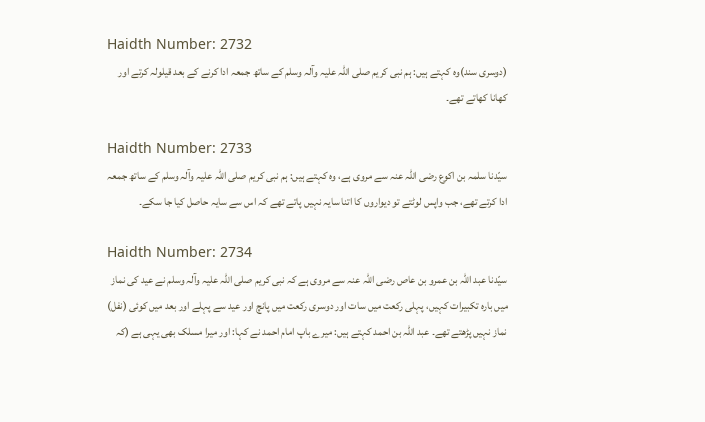Haidth Number: 2732
(دوسری سند)وہ کہتے ہیں: ہم نبی کریم ‌صلی ‌اللہ ‌علیہ ‌وآلہ ‌وسلم کے ساتھ جمعہ ادا کرنے کے بعد قیلولہ کرتے اور کھانا کھاتے تھے۔

Haidth Number: 2733
سیّدنا سلمہ بن اکوع ‌رضی ‌اللہ ‌عنہ سے مروی ہے، وہ کہتے ہیں: ہم نبی کریم ‌صلی ‌اللہ ‌علیہ ‌وآلہ ‌وسلم کے ساتھ جمعہ ادا کرتے تھے، جب واپس لوٹتے تو دیواروں کا اتنا سایہ نہیں پاتے تھے کہ اس سے سایہ حاصل کیا جا سکے۔

Haidth Number: 2734
سیّدنا عبد اللہ بن عمرو بن عاص ‌رضی ‌اللہ ‌عنہ سے مروی ہے کہ نبی کریم ‌صلی ‌اللہ ‌علیہ ‌وآلہ ‌وسلم نے عید کی نماز میں بارہ تکبیرات کہیں، پہلی رکعت میں سات اور دوسری رکعت میں پانچ اور عید سے پہلے اور بعد میں کوئی (نفل) نماز نہیں پڑھتے تھے۔ عبد اللہ بن احمد کہتے ہیں: میرے باپ امام احمد نے کہا: اور میرا مسلک بھی یہی ہے (کہ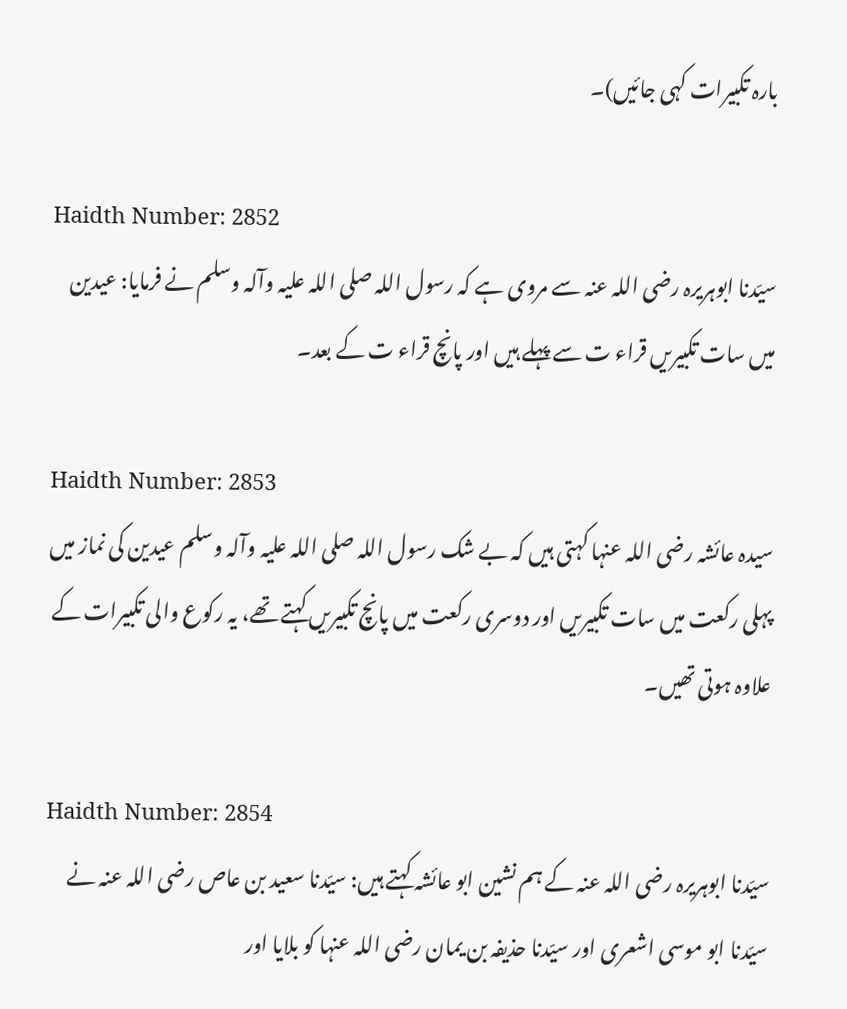بارہ تکبیرات کہی جائیں)۔

Haidth Number: 2852
سیّدنا ابوہریرہ ‌رضی ‌اللہ ‌عنہ سے مروی ہے کہ رسول اللہ ‌صلی ‌اللہ ‌علیہ ‌وآلہ ‌وسلم نے فرمایا: عیدین میں سات تکبیریں قراء ت سے پہلے ہیں اور پانچ قراء ت کے بعد۔

Haidth Number: 2853
سیدہ عائشہ ‌رضی ‌اللہ ‌عنہا کہتی ہیں کہ بے شک رسول اللہ ‌صلی ‌اللہ ‌علیہ ‌وآلہ ‌وسلم عیدین کی نماز میں پہلی رکعت میں سات تکبیریں اور دوسری رکعت میں پانچ تکبیریں کہتے تھے، یہ رکوع والی تکبیرات کے علاوہ ہوتی تھیں۔

Haidth Number: 2854
سیّدنا ابوہریرہ ‌رضی ‌اللہ ‌عنہ کے ہم نشین ابو عائشہ کہتے ہیں: سیّدنا سعید بن عاص ‌رضی ‌اللہ ‌عنہ نے سیّدنا ابو موسی اشعری اور سیّدنا حذیفہ بن یمان ‌رضی ‌اللہ ‌عنہا کو بلایا اور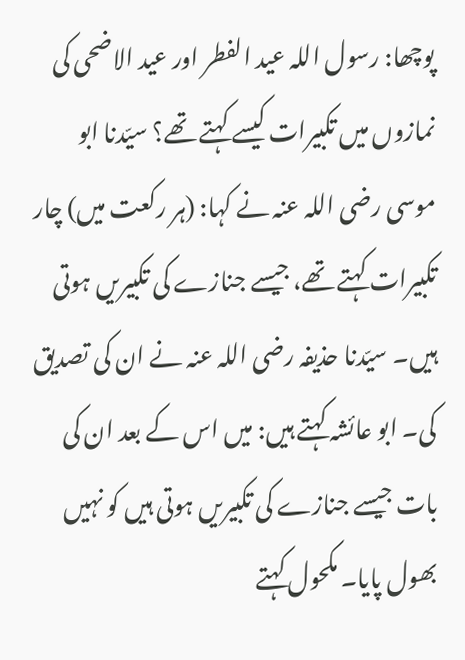پوچھا: رسول اللہ عید الفطر اور عید الاضحی کی نمازوں میں تکبیرات کیسے کہتے تھے؟ سیّدنا ابو موسی ‌رضی ‌اللہ ‌عنہ نے کہا: (ہر رکعت میں) چار تکبیرات کہتے تھے، جیسے جنازے کی تکبیریں ہوتی ہیں۔ سیّدنا حذیفہ ‌رضی ‌اللہ ‌عنہ نے ان کی تصدیق کی۔ ابو عائشہ کہتے ہیں: میں اس کے بعد ان کی بات جیسے جنازے کی تکبیریں ہوتی ہیں کو نہیں بھول پایا۔ مکحول کہتے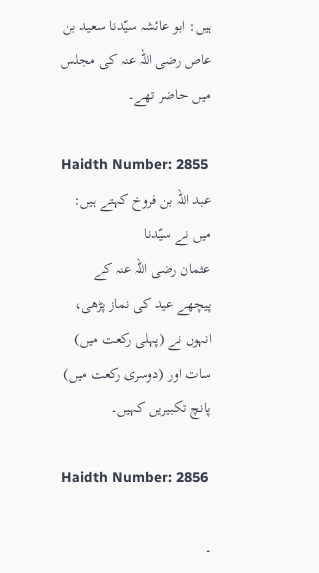ہیں: ابو عائشہ سیّدنا سعید بن عاص ‌رضی ‌اللہ ‌عنہ کی مجلس میں حاضر تھے۔

Haidth Number: 2855
عبد اللہ بن فروخ کہتے ہیں: میں نے سیّدنا عثمان ‌رضی ‌اللہ ‌عنہ کے پیچھے عید کی نماز پڑھی، انہوں نے (پہلی رکعت میں) سات اور (دوسری رکعت میں) پانچ تکبیریں کہیں۔

Haidth Number: 2856

۔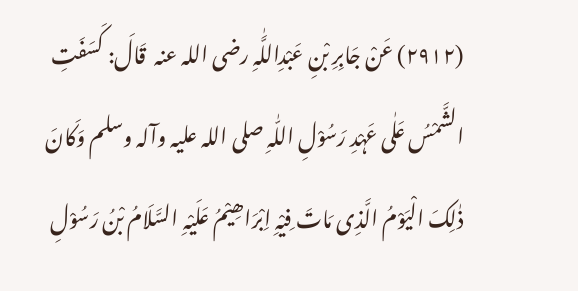(۲۹۱۲) عَنْ جَابِرِ بْنِ عَبْدِاللَّٰہِ ‌رضی ‌اللہ ‌عنہ ‌ قَالَ: کَسَفَتِ الشَّمْسُ عَلٰی عَہْدِ رَسُوْلِ اللّٰہِ ‌صلی ‌اللہ ‌علیہ ‌وآلہ ‌وسلم وَکَانَ ذٰلِکَ الْیَوْمُ الَّذِی مَاتَ فِیْہِ اِبْرَاھِیْمُ عَلَیْہِ السَّلَامُ بْنُ رَسُوْلِ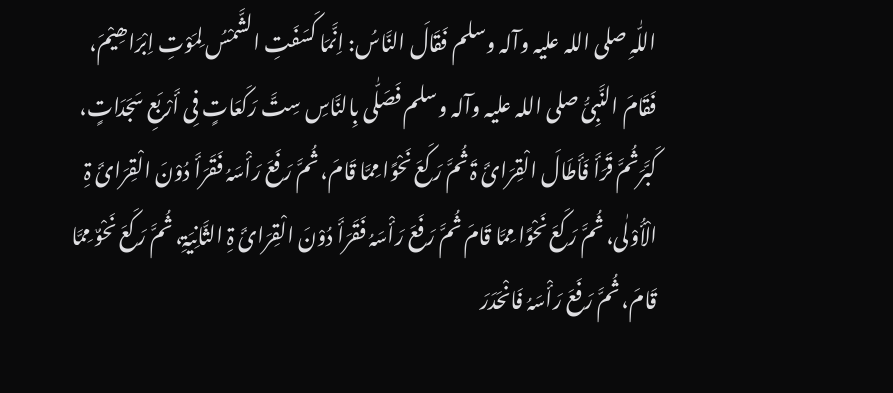اللّٰہِ ‌صلی ‌اللہ ‌علیہ ‌وآلہ ‌وسلم فَقَالَ النَّاسُ: اِنَّمَا کَسَفَتِ الشَّمْسُ لِمَوْتِ اِبْرَاھِیْمَ، فَقَامَ النَّبِیُّ ‌صلی ‌اللہ ‌علیہ ‌وآلہ ‌وسلم فَصَلّٰی بِالنَّاسِ سِتَّ رَکَعَاتٍ فِی أَرْبَعِ سَجَدَاتٍ، کَبَّرَثُمَّ قَرَأَ فَأَطَالَ الْقِرَائَ ۃَ ثُمَّ رَکَعَ نَحْوًا مِمَّا قَامَ، ثُمَّ رَفَعَ رَأْسَہُ فَقَرَأَ دُوْنَ الْقِرَائَ ۃِ الْأُوْلٰی، ثُمَّ رَکَعَ نَحْوًا مِمَّا قَامَ ثُمَّ رَفَعَ رَأْسَہُ فَقَرَأَ دُوْنَ الْقِرَائَ ۃِ الثَّانِیَۃِ، ثُمَّ رَکَعَ نَحْوٌ مِمَّا قَامَ، ثُمَّ رَفَعَ رَأْسَہُ فَانْحَدَرَ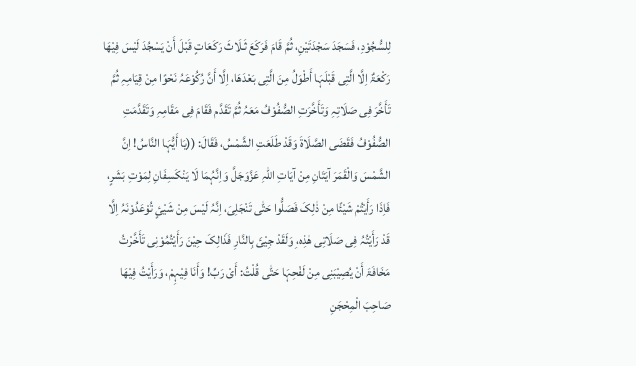لِلسُّجُوْدِ، فَسَجَدَ سَجْدَتَیْنِ، ثُمَّ قَامَ فَرَکَعَ ثَـلَاثَ رَکَعَاتٍ قَبْلَ أَنْ یَسْجُدَ لَیْسَ فِیْھَا رَکْعَۃٌ اِلَّا الَّتِی قَبْلَہَا أَطْوَلُ مِنَ الَّتِی بَعْدَھَا، اِلَّا أَنَّ رُکُوْعَہُ نَحْوًا مِنْ قِیَامِہِ ثُمَّ تَأَخَّرَ فِی صَلَاتِہِ وَتَأَخَّرَتِ الصُّفُوْفُ مَعَہُ ثُمَّ تَقَدَّم فَقَامَ فِی مَقَامِہِ وَتَقَدَّمَتِ الصُّفُوْفُ فَقَضَی الصَّلَاۃَ وَقَدْ طَلَعَتِ الشَّمْسُ، فَقَالَ: ((یَا أَیُّہَا النَّاسُ! اِنَّ الشَّمْسَ وَالْقَمَرَ آیَتَانِ مِنْ آیَاتِ اللّٰہِ عَزَّوَجَلَّ وَاِنَّہُمَا لَا یَنْکَسِفَانِ لِمَوْتِ بَشَرٍ، فَاِذَا رَأَیْتُمْ شَیْئًا مِنْ ذٰلِکَ فَصَلُّوا حَتّٰی تَنْجَلِیَ، اِنَّہُ لَیْسَ مِنْ شَیْئٍ تُوْعَدُوْنَہُ اِلَّا قَدْ رَأَیْتُہُ فِی صَلَاتِی ھٰذِہ،ِ وَلَقَدْ جِیْئَ بِالنَّارِ فَذَالِکَ حِیْنَ رَأَیْتُمُوْنِی تَأَخَّرْتُ مَخَافَۃَ أَنْ یُصِیْبَنِی مِنْ لَفْحِہَا حَتّٰی قُلْتُ: أَیْ رَبِّ! وَأَنَا فِیْہِمْ، وَرَأَیْتُ فِیْھَا صَاحِبَ الْمِحْجَنِ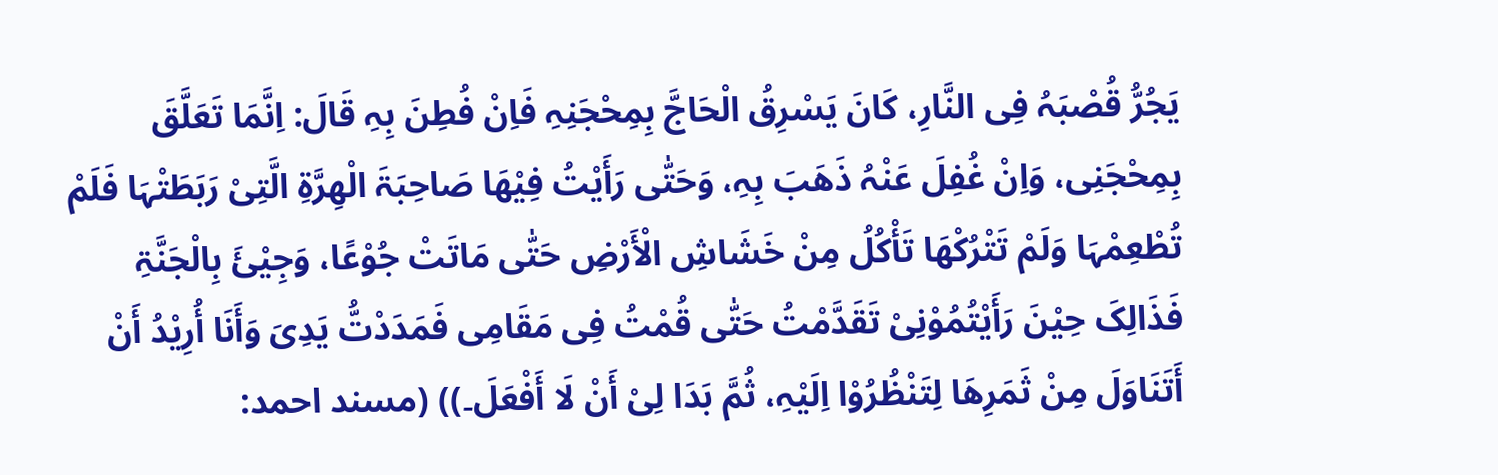یَجُرُّ قُصْبَہُ فِی النَّارِ، کَانَ یَسْرِقُ الْحَاجَّ بِمِحْجَنِہِ فَاِنْ فُطِنَ بِہِ قَالَ: اِنَّمَا تَعَلَّقَ بِمِحْجَنِی، وَاِنْ غُفِلَ عَنْہُ ذَھَبَ بِہِ، وَحَتّٰی رَأَیْتُ فِیْھَا صَاحِبَۃَ الْھِرَّۃِ الَّتِیْ رَبَطَتْہَا فَلَمْ تُطْعِمْہَا وَلَمْ تَتْرُکْھَا تَأْکُلُ مِنْ خَشَاشِ الْأَرْضِ حَتّٰی مَاتَتْ جُوْعًا، وَجِیْئَ بِالْجَنَّۃِ فَذَالِکَ حِیْنَ رَأَیْتُمُوْنِیْ تَقَدَّمْتُ حَتّٰی قُمْتُ فِی مَقَامِی فَمَدَدْتُّ یَدِیَ وَأَنَا أُرِیْدُ أَنْ أَتَنَاوَلَ مِنْ ثَمَرِھَا لِتَنْظُرُوْا اِلَیْہِ، ثُمَّ بَدَا لِیْ أَنْ لَا أَفْعَلَ۔)) (مسند احمد: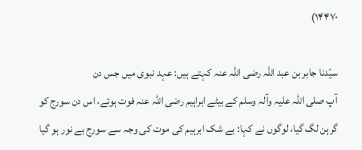۱۴۴۷۰)

سیّدنا جابر بن عبد اللہ ‌رضی ‌اللہ ‌عنہ کہتے ہیں: عہد نبوی میں جس دن آپ ‌صلی ‌اللہ ‌علیہ ‌وآلہ ‌وسلم کے بیٹے ابراہیم ‌رضی ‌اللہ ‌عنہ فوت ہوئے، اس دن سورج کو گرہن لگ گیا، لوگوں نے کہا: بے شک ابرہیم کی موت کی وجہ سے سورج بے نور ہو گیا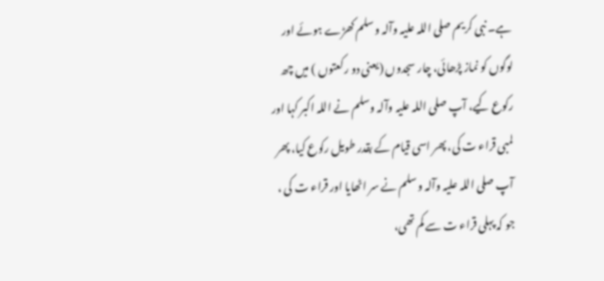ہے۔ نبی کریم ‌صلی ‌اللہ ‌علیہ ‌وآلہ ‌وسلم کھڑے ہوئے اور لوگوں کو نماز پڑھائی، چار سجدوں (یعنی دو رکعتوں ) میں چھ رکوع کیے، آپ ‌صلی ‌اللہ ‌علیہ ‌وآلہ ‌وسلم نے اللہ اکبر کہا اور لمبی قراء ت کی، پھر اسی قیام کے بقدر طویل رکوع کیا، پھر آپ ‌صلی ‌اللہ ‌علیہ ‌وآلہ ‌وسلم نے سر اٹھایا اور قراء ت کی ، جو کہ پہلی قراء ت سے کم تھی،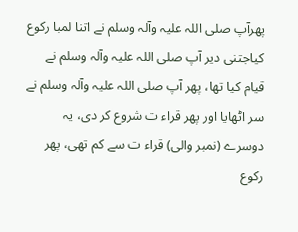پھرآپ ‌صلی ‌اللہ ‌علیہ ‌وآلہ ‌وسلم نے اتنا لمبا رکوع کیاجتنی دیر آپ ‌صلی ‌اللہ ‌علیہ ‌وآلہ ‌وسلم نے قیام کیا تھا، پھر آپ ‌صلی ‌اللہ ‌علیہ ‌وآلہ ‌وسلم نے سر اٹھایا اور پھر قراء ت شروع کر دی، یہ دوسرے (نمبر والی) قراء ت سے کم تھی، پھر رکوع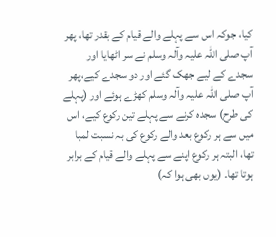کیا، جوکہ اس سے پہلے والے قیام کے بقدر تھا، پھر آپ ‌صلی ‌اللہ ‌علیہ ‌وآلہ ‌وسلم نے سر اٹھایا اور سجدے کے لیے جھک گئے اور دو سجدے کیے،پھر آپ ‌صلی ‌اللہ ‌علیہ ‌وآلہ ‌وسلم کھڑے ہوئے اور (پہلے کی طرح) سجدہ کرنے سے پہلے تین رکوع کیے، اس میں سے ہر رکوع بعد والے رکوع کی بہ نسبت لمبا تھا، البتہ ہر رکوع اپنے سے پہلے والے قیام کے برابر ہوتا تھا۔ (یوں بھی ہوا کہ)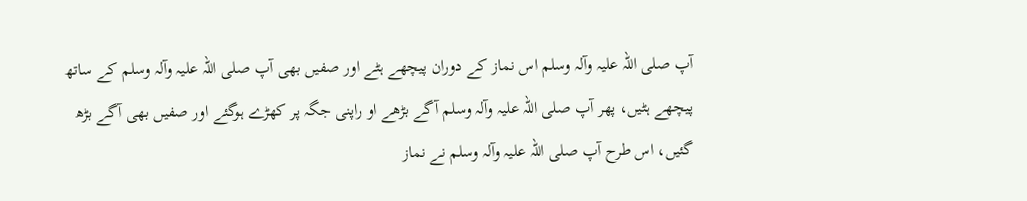آپ ‌صلی ‌اللہ ‌علیہ ‌وآلہ ‌وسلم اس نماز کے دوران پیچھے ہٹے اور صفیں بھی آپ ‌صلی ‌اللہ ‌علیہ ‌وآلہ ‌وسلم کے ساتھ پیچھے ہٹیں، پھر آپ ‌صلی ‌اللہ ‌علیہ ‌وآلہ ‌وسلم آگے بڑھے او راپنی جگہ پر کھڑے ہوگئے اور صفیں بھی آگے بڑھ گئیں، اس طرح آپ ‌صلی ‌اللہ ‌علیہ ‌وآلہ ‌وسلم نے نماز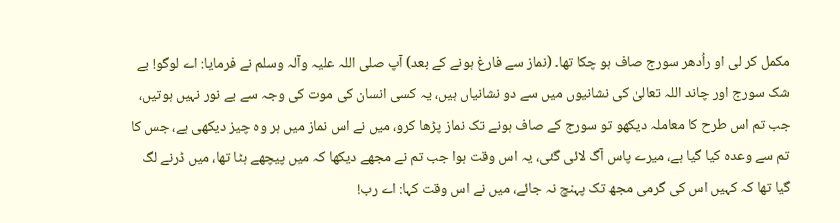مکمل کر لی او راُدھر سورج صاف ہو چکا تھا۔ (نماز سے فارغ ہونے کے بعد) آپ ‌صلی ‌اللہ ‌علیہ ‌وآلہ ‌وسلم نے فرمایا: اے لوگو! بے شک سورج اور چاند اللہ تعالیٰ کی نشانیوں میں سے دو نشانیاں ہیں، یہ کسی انسان کی موت کی وجہ سے بے نور نہیں ہوتیں، جب تم اس طرح کا معاملہ دیکھو تو سورج کے صاف ہونے تک نماز پڑھا کرو، میں نے اس نماز میں ہر وہ چیز دیکھی ہے، جس کا تم سے وعدہ کیا گیا ہے، میرے پاس آگ لائی گئی، یہ اس وقت ہوا جب تم نے مجھے دیکھا کہ میں پیچھے ہٹا تھا، میں ڈرنے لگ گیا تھا کہ کہیں اس کی گرمی مجھ تک پہنچ نہ جائے، میں نے اس وقت کہا: اے رب!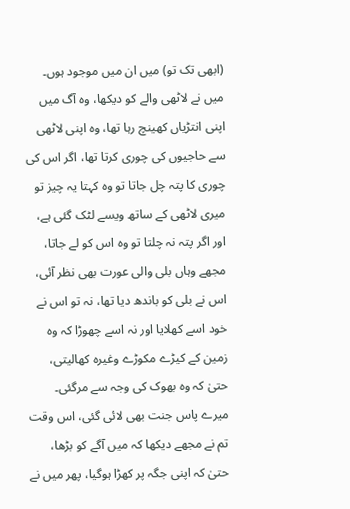(ابھی تک تو) میں ان میں موجود ہوں۔ میں نے لاٹھی والے کو دیکھا، وہ آگ میں اپنی انتڑیاں کھینچ رہا تھا، وہ اپنی لاٹھی سے حاجیوں کی چوری کرتا تھا، اگر اس کی چوری کا پتہ چل جاتا تو وہ کہتا یہ چیز تو میری لاٹھی کے ساتھ ویسے لٹک گئی ہے، اور اگر پتہ نہ چلتا تو وہ اس کو لے جاتا، مجھے وہاں بلی والی عورت بھی نظر آئی، اس نے بلی کو باندھ دیا تھا، نہ تو اس نے خود اسے کھلایا اور نہ اسے چھوڑا کہ وہ زمین کے کیڑے مکوڑے وغیرہ کھالیتی، حتیٰ کہ وہ بھوک کی وجہ سے مرگئی۔ میرے پاس جنت بھی لائی گئی، اس وقت تم نے مجھے دیکھا کہ میں آگے کو بڑھا، حتیٰ کہ اپنی جگہ پر کھڑا ہوگیا، پھر میں نے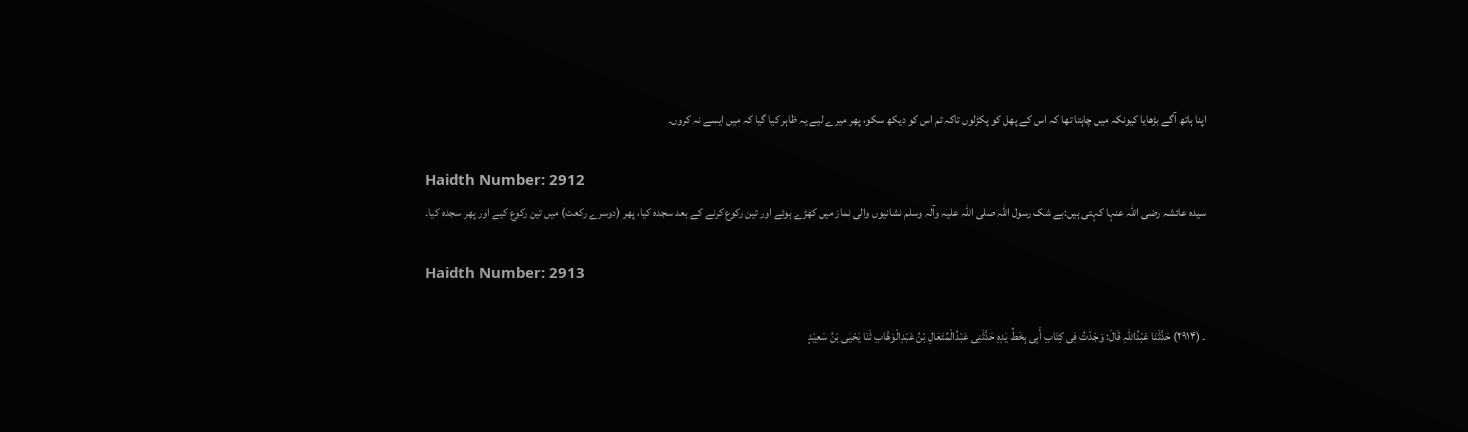اپنا ہاتھ آگے بڑھایا کیونکہ میں چاہتا تھا کہ اس کے پھل کو پکڑلوں تاکہ تم اس کو دیکھ سکو، پھر میرے لیے یہ ظاہر کیا گیا کہ میں ایسے نہ کروں۔

Haidth Number: 2912
سیدہ عائشہ ‌رضی ‌اللہ ‌عنہا کہتی ہیں:بے شک رسول اللہ ‌صلی ‌اللہ ‌علیہ ‌وآلہ ‌وسلم نشانیوں والی نماز میں کھڑے ہوئے اور تین رکوع کرنے کے بعد سجدہ کیا، پھر (دوسرے رکعت) میں تین رکوع کیے اور پھر سجدہ کیا۔

Haidth Number: 2913

۔ (۲۹۱۴) حَدَّثَنَا عَبْدُاللّٰہِ قَالَ: وَجَدْتُ فِی کِتَابِ أَبِی بِخَطِّ یَدِہِ حَدَّثَنِی عَبْدُالْمُتَعَالِ بْنُ عَبْدِالْوَھَّابِ ثَنَا یَحْیٰی بْنُ سَعِیْدٍ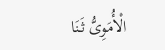الْأُمَوِیُّ ثَنَا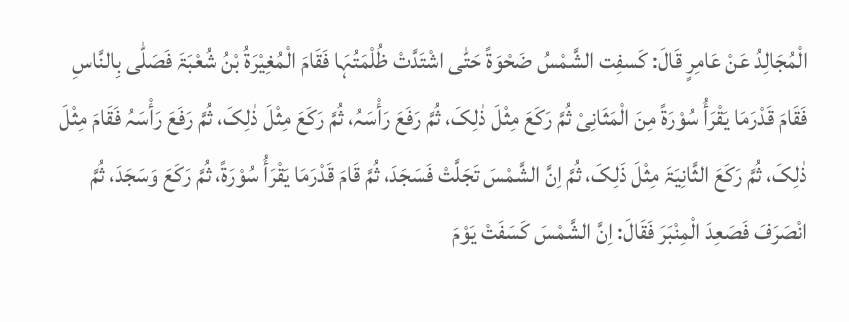الْمُجَالِدُ عَنْ عَامِرٍ قَالَ: کَسفِت الشَّمْسُ ضَحْوَۃً حَتّٰی اشْتَدَّتْ ظُلْمَتُہَا فَقَامَ الْمُغِیْرَۃُ بْنُ شُعْبَۃَ فَصَلّٰی بِالنَّاسِ فَقَامَ قَدْرَمَا یَقْرَأُ سُوْرَۃً مِنَ الْمَثَانِیْ ثُمَّ رَکَعَ مِثْلَ ذٰلِکَ، ثُمَّ رَفَعَ رَأْسَہُ، ثُمَّ رَکَعَ مِثْلَ ذٰلِکَ، ثُمَّ رَفَعَ رَأْسَہُ فَقَامَ مِثْلَ ذٰلِکَ، ثُمَّ رَکَعَ الثَّانِیَۃَ مِثْلَ ذَلِکَ، ثُمَّ اِنَّ الشَّمْسَ تَجَلَّتْ فَسَجَدَ، ثُمَّ قَامَ قَدْرَمَا یَقْرَأُ سُوْرَۃً، ثُمَّ رَکَعَ وَسَجَدَ، ثُمَّ انْصَرَفَ فَصَعِدَ الْمِنْبَرَ فَقَالَ: اِنَّ الشَّمْسَ کَسَفَتْ یَوْمَ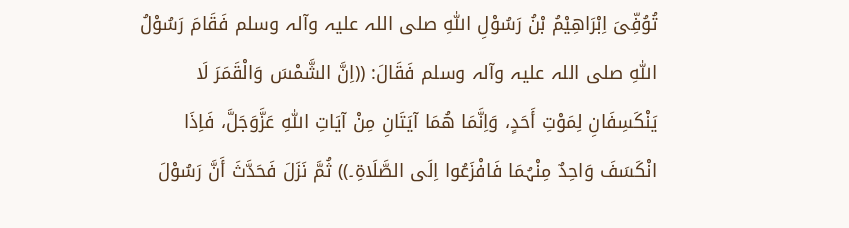تُوُفِّیَ اِبْرَاھِیْمُ بْنُ رَسُوْلِ اللّٰہِ ‌صلی ‌اللہ ‌علیہ ‌وآلہ ‌وسلم فَقَامَ رَسُوْلُ اللّٰہِ ‌صلی ‌اللہ ‌علیہ ‌وآلہ ‌وسلم فَقَالَ: ((اِنَّ الشَّمْسَ وَالْقَمَرَ لَا یَنْکَسِفَانِ لِمَوْتِ أَحَدٍ، وَاِنَّمَا ھُمَا آیَتَانِ مِنْ آیَاتِ اللّٰہِ عَزَّوَجَلَّ، فَاِذَا انْکَسَفَ وَاحِدٌ مِنْہُمَا فَافْزَعُوا اِلَی الصَّلَاۃِ۔)) ثُمَّ نَزَلَ فَحَدَّثَ أَنَّ رَسُوْلَ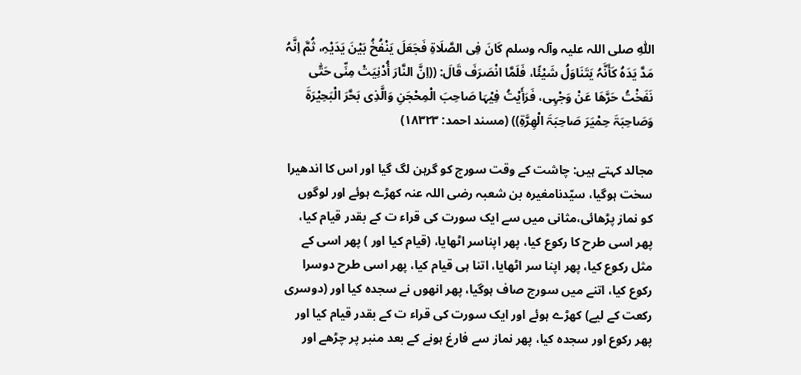اللّٰہِ ‌صلی ‌اللہ ‌علیہ ‌وآلہ ‌وسلم کَانَ فِی الصَّلَاۃِ فَجَعَلَ یَنْفُخُ بَیْنَ یَدَیْہِ، ثُمَّ اِنَّہُ مَدَّ یَدَہُ کَأَنَّہُ یَتَنَاوَلُ شَیْئًا، فَلَمَّا انْصَرَفَ قَالَ: ((اِنَّ النَّارَ أُدْنِیَتْ مِنِّی حَتّٰی نَفَخْتُ حَرَّھَا عَنْ وَجْہِی، فَرَأَیْتُ فِیْہَا صَاحِبَ الْمِحْجَنِ وَالَّذِی بَحَّرَ الْبَحِیْرَۃَ وَصَاحِبَۃَ حِمْیَرَ صَاحِبَۃَ الْھِرَّۃِ)) (مسند احمد: ۱۸۳۲۳)

مجالد کہتے ہیں: چاشت کے وقت سورج کو گرہن لگ گیا اور اس کا اندھیرا سخت ہوگیا، سیّدنامغیرہ بن شعبہ ‌رضی ‌اللہ ‌عنہ کھڑے ہوئے اور لوگوں کو نماز پڑھائی،مثانی میں سے ایک سورت کی قراء ت کے بقدر قیام کیا، پھر اسی طرح کا رکوع کیا، پھر اپناسر اٹھایا، (قیام کیا اور ) پھر اسی کے مثل رکوع کیا، پھر اپنا سر اٹھایا، اتنا ہی قیام کیا، پھر اسی طرح دوسرا رکوع کیا، اتنے میں سورج صاف ہوگیا، پھر انھوں نے سجدہ کیا اور (دوسری رکعت کے لیے) کھڑے ہوئے اور ایک سورت کی قراء ت کے بقدر قیام کیا اور پھر رکوع اور سجدہ کیا، پھر نماز سے فارغ ہونے کے بعد منبر پر چڑھے اور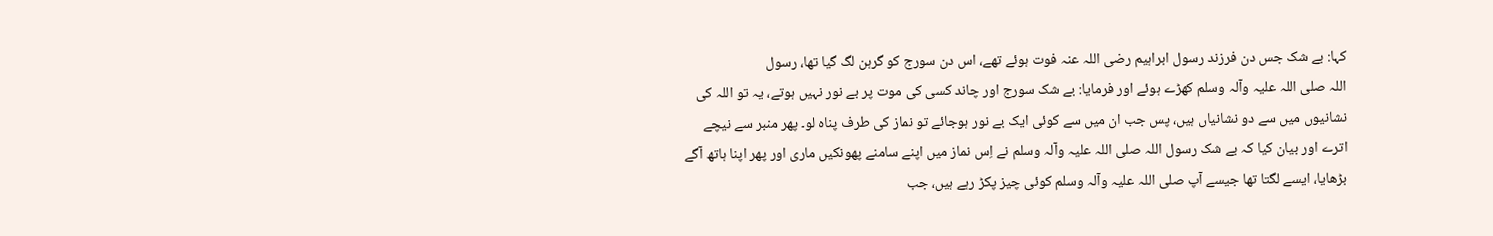کہا: بے شک جس دن فرزند رسول ابراہیم ‌رضی ‌اللہ ‌عنہ فوت ہوئے تھے، اس دن سورج کو گرہن لگ گیا تھا، رسول اللہ ‌صلی ‌اللہ ‌علیہ ‌وآلہ ‌وسلم کھڑے ہوئے اور فرمایا: بے شک سورج اور چاند کسی کی موت پر بے نور نہیں ہوتے، یہ تو اللہ کی نشانیوں میں سے دو نشانیاں ہیں، پس جب ان میں سے کوئی ایک بے نور ہوجائے تو نماز کی طرف پناہ لو۔ پھر منبر سے نیچے اترے اور بیان کیا کہ بے شک رسول اللہ ‌صلی ‌اللہ ‌علیہ ‌وآلہ ‌وسلم نے اِس نماز میں اپنے سامنے پھونکیں ماری اور پھر اپنا ہاتھ آگے بڑھایا، ایسے لگتا تھا جیسے آپ ‌صلی ‌اللہ ‌علیہ ‌وآلہ ‌وسلم کوئی چیز پکڑ رہے ہیں، جب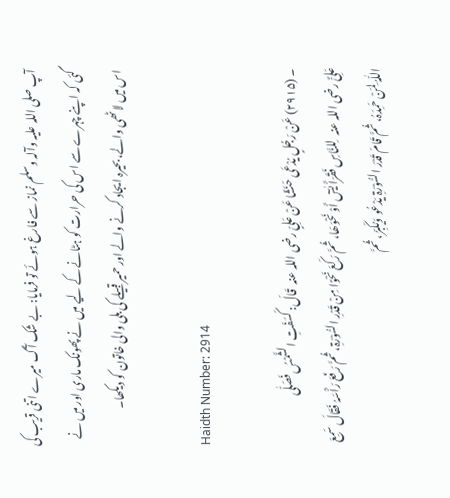آپ ‌صلی ‌اللہ ‌علیہ ‌وآلہ ‌وسلم نماز سے فارغ ہوئے تو فرمایا: بے شک آگ میرے اتنی قریب کی گئی کہ اپنے چہرے سے اس کی حرارت کو ہٹانے کے لیے میں نے پھونک ماری اور میں نے اس میں لاٹھی والے، بحیرہ ایجاد کرنے والے اور حمیر قبیلے کی بلی والی خاتون کو دیکھا۔

Haidth Number: 2914

۔ (۲۹۱۵) عَنْ رَجُلٍ یُدْعَی حَنَشًا عَنْ عَلِیٍّ ‌رضی ‌اللہ ‌عنہ ‌ قَالَ: کَسَفَتِ الشَّمْسُ فَصَلّٰی عَلِیٌّ ‌رضی ‌اللہ ‌عنہ ‌ لِلنَّاسِ فَقَرَأَ یٰسٓ أَوْ نَحْوَھَا، ثُمَّ رَکَعَ نَحْوًا مِنْ قَدْرِ السُّوْرَۃِ، ثُمَّ رَفَعَ رَأْسَہُ فَقَالَ سَمِعَ اللّٰہُ لِمَنْ حَمِدَہُ، ثُمَّ قَامَ قَدْرَ السُّوْرَۃِ یَدْعُو وَیُکَبِّرُ، ثُمَّ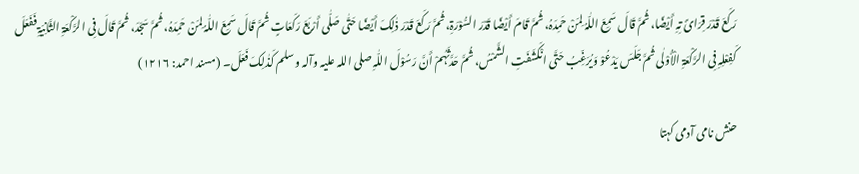رَکَعَ قَدْرَ قِرَائَ تِہِ أَیْضًا، ثُمَّ قَالَ سَمِعَ اللّٰہُ لِمَنْ حَمِدَہُ، ثُمَّ قَامَ أَیْضًا قَدْرَ السُّوْرَۃِ، ثُمَّ رَکَعَ قَدْرَ ذٰلِکَ أَیْضًا حَتّٰی صَلّٰی أَرْبَعَ رَکَعَاتٍ ثُمَّ قَالَ سَمِعَ اللّٰہُ لِمَنْ حَمِدَہُ، ثُمَّ سَجَدَ، ثُمَّ قَالَ فِی الرَّکْعَۃِ الثَّانِیَۃِ فَفَعَلَ کَفِعْلِہِ فِی الرَّکْعَۃِ الْأُوْلٰی ثُمَّ جَلَسَ یَدْعُوْ وَیُرَغِّبُ حَتَّی انْکَشَفَتِ الشَّمْسُ، ثُمَّ حَدَّثَہُمْ أَنَّ رَسُوْلَ اللّٰہِ ‌صلی ‌اللہ ‌علیہ ‌وآلہ ‌وسلم کَذٰلِکَ فَعَلَ۔ (مسند احمد: ۱۲۱۶)

حنش نامی آدمی کہتا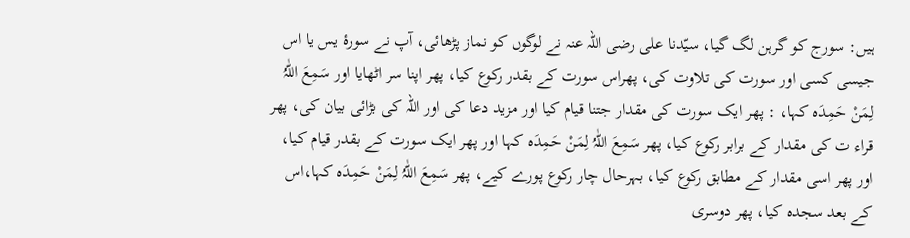ہیں: سورج کو گرہن لگ گیا، سیّدنا علی ‌رضی ‌اللہ ‌عنہ نے لوگوں کو نماز پڑھائی، آپ نے سورۂ یس یا اس جیسی کسی اور سورت کی تلاوت کی، پھراس سورت کے بقدر رکوع کیا، پھر اپنا سر اٹھایا اور سَمِعَ اللّٰہُ لِمَنْ حَمِدَہ کہا، : پھر ایک سورت کی مقدار جتنا قیام کیا اور مزید دعا کی اور اللہ کی بڑائی بیان کی، پھر قراء ت کی مقدار کے برابر رکوع کیا، پھر سَمِعَ اللّٰہُ لِمَنْ حَمِدَہ کہا اور پھر ایک سورت کے بقدر قیام کیا، اور پھر اسی مقدار کے مطابق رکوع کیا، بہرحال چار رکوع پورے کیے، پھر سَمِعَ اللّٰہُ لِمَنْ حَمِدَہ کہا،اس کے بعد سجدہ کیا، پھر دوسری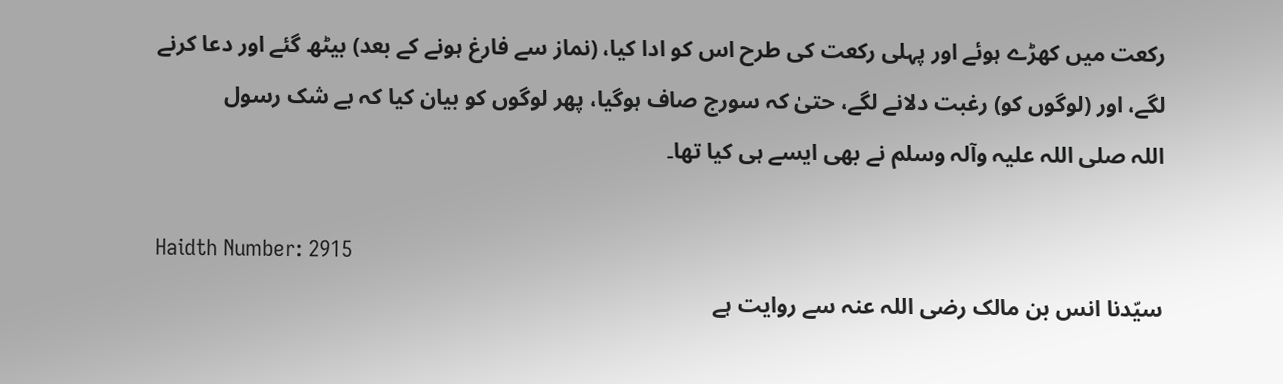رکعت میں کھڑے ہوئے اور پہلی رکعت کی طرح اس کو ادا کیا، (نماز سے فارغ ہونے کے بعد) بیٹھ گئے اور دعا کرنے لگے، اور (لوگوں کو) رغبت دلانے لگے، حتیٰ کہ سورج صاف ہوگیا، پھر لوگوں کو بیان کیا کہ بے شک رسول اللہ ‌صلی ‌اللہ ‌علیہ ‌وآلہ ‌وسلم نے بھی ایسے ہی کیا تھا۔

Haidth Number: 2915
سیّدنا انس بن مالک ‌رضی ‌اللہ ‌عنہ سے روایت ہے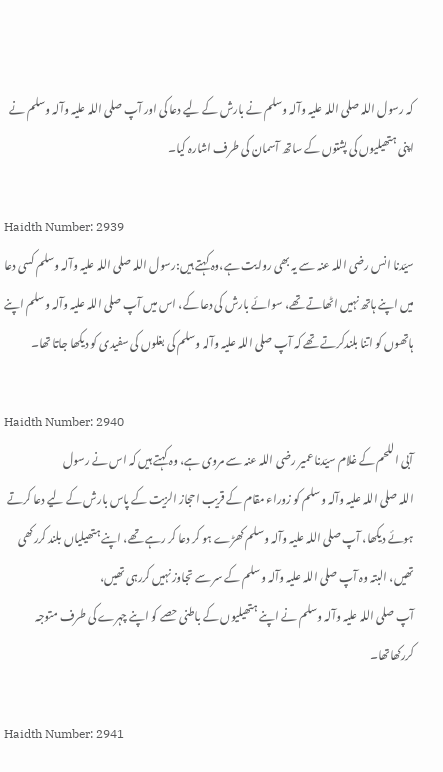کہ رسول اللہ ‌صلی ‌اللہ ‌علیہ ‌وآلہ ‌وسلم نے بارش کے لیے دعا کی اور آپ ‌صلی ‌اللہ ‌علیہ ‌وآلہ ‌وسلم نے اپنی ہتھیلیوں کی پشتوں کے ساتھ آسمان کی طرف اشارہ کیا۔

Haidth Number: 2939
سیّدنا انس ‌رضی ‌اللہ ‌عنہ سے یہ بھی روایت ہے،وہ کہتے ہیں:رسول اللہ ‌صلی ‌اللہ ‌علیہ ‌وآلہ ‌وسلم کسی دعا میں اپنے ہاتھ نہیں اٹھاتے تھے، سوائے بارش کی دعا کے، اس میں آپ ‌صلی ‌اللہ ‌علیہ ‌وآلہ ‌وسلم اپنے ہاتھوں کو اتنا بلندکرتے تھے کہ آپ ‌صلی ‌اللہ ‌علیہ ‌وآلہ ‌وسلم کی بغلوں کی سفیدی کو دیکھا جاتا تھا۔

Haidth Number: 2940
آبی اللحم کے غلام سیّدنا عمیر ‌رضی ‌اللہ ‌عنہ سے مروی ہے، وہ کہتے ہیں کہ اس نے رسول اللہ ‌صلی ‌اللہ ‌علیہ ‌وآلہ ‌وسلم کو زوراء مقام کے قریب احجاز الزیت کے پاس بارش کے لیے دعا کرتے ہوئے دیکھا، آپ ‌صلی ‌اللہ ‌علیہ ‌وآلہ ‌وسلم کھڑے ہو کر دعا کر رہے تھے، اپنے ہتھیلیاں بلند کررکھی تھیں، البتہ وہ آپ ‌صلی ‌اللہ ‌علیہ ‌وآلہ ‌وسلم کے سر سے تجاوز نہیں کررہی تھیں، آپ ‌صلی ‌اللہ ‌علیہ ‌وآلہ ‌وسلم نے اپنے ہتھیلیوں کے باطنی حصے کو اپنے چہرے کی طرف متوجہ کررکھاتھا۔

Haidth Number: 2941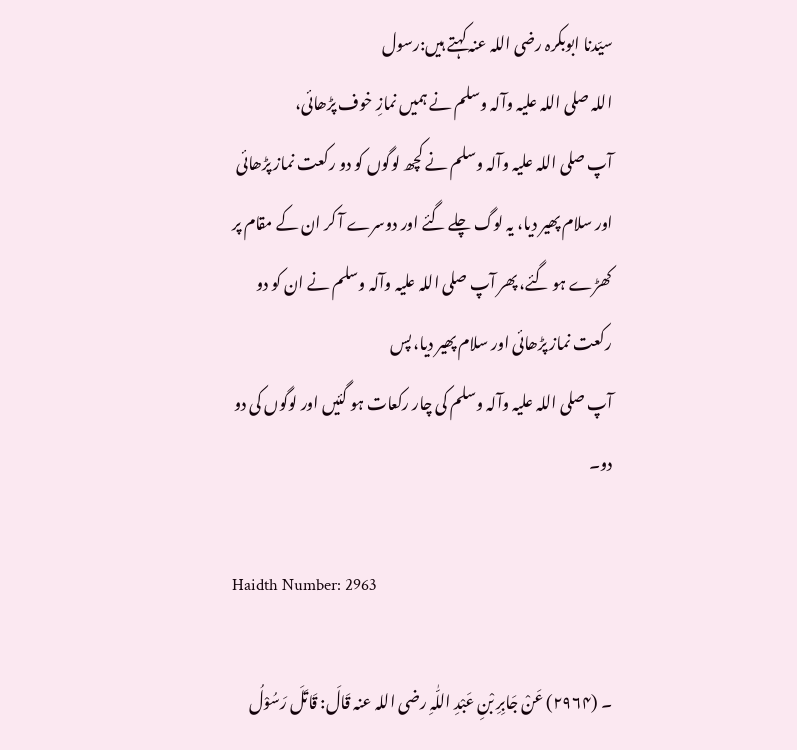سیّدنا ابوبکرہ ‌رضی ‌اللہ ‌عنہ کہتے ہیں:رسول اللہ ‌صلی ‌اللہ ‌علیہ ‌وآلہ ‌وسلم نے ہمیں نمازِ خوف پڑھائی، آپ ‌صلی ‌اللہ ‌علیہ ‌وآلہ ‌وسلم نے کچھ لوگوں کو دو رکعت نماز پڑھائی اور سلام پھیر دیا، یہ لوگ چلے گئے اور دوسرے آ کر ان کے مقام پر کھڑے ہو گئے، پھر آپ ‌صلی ‌اللہ ‌علیہ ‌وآلہ ‌وسلم نے ان کو دو رکعت نماز پڑھائی اور سلام پھیر دیا، پس آپ ‌صلی ‌اللہ ‌علیہ ‌وآلہ ‌وسلم کی چار رکعات ہو گئیں اور لوگوں کی دو دو۔

Haidth Number: 2963

۔ (۲۹۶۴) عَنْ جَابِرِ بْنِ عَبْدِ اللّٰہِ ‌رضی ‌اللہ ‌عنہ ‌قَالَ: قَاتَلَ رَسُوْلُ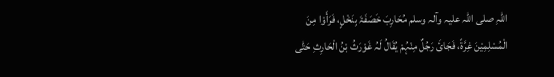اللّٰہِ ‌صلی ‌اللہ ‌علیہ ‌وآلہ ‌وسلم مُحَارِبَ خَصَفَۃَ بِنَخْلٍ، فَرَأَوْا مِنَ الْمُسْلِمِیْنَ غِرَّۃً، فَجَائَ رَجُلٌ مِنْہُمْ یُقَالُ لَہُ غَوْرَثُ بْنُ الْحَارِثِ حَتّٰی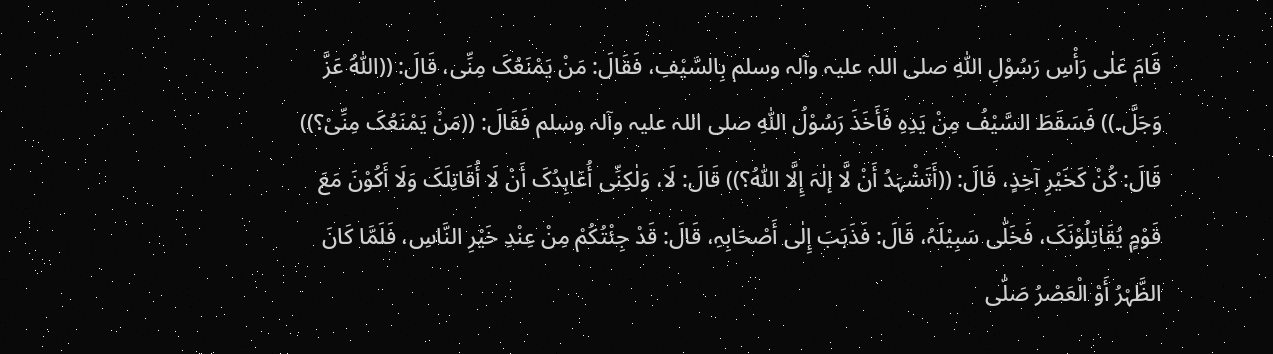قَامَ عَلٰی رَأْسِ رَسُوْلِ اللّٰہِ ‌صلی ‌اللہ ‌علیہ ‌وآلہ ‌وسلم بِالسَّیْفِ، فَقَالَ: مَنْ یَمْنَعُکَ مِنِّی، قَالَ: ((اَللّٰہُ عَزَّ وَجَلَّ۔)) فَسَقَطَ السَّیْفُ مِنْ یَدِہِ فَأَخَذَ رَسُوْلُ اللّٰہِ ‌صلی ‌اللہ ‌علیہ ‌وآلہ ‌وسلم فَقَالَ: ((مَنْ یَمْنَعُکَ مِنِّیْ؟)) قَالَ: کُنْ کَخَیْرِ آخِذٍ، قَالَ: ((أَتَشْہَدُ أَنْ لَّا إلٰہَ إِلَّا اللّٰہُ؟)) قَالَ: لَا، وَلٰکِنِّی أُعَاہِدُکَ أَنْ لَا أُقَاتِلَکَ وَلَا أَکُوْنَ مَعَ قَوْمٍ یُقَاتِلُوْنَکَ، فَخَلّٰی سَبِیْلَہُ، قَالَ: فَذَہَبَ إِلٰی أَصْحَابِہِ، قَالَ: قَدْ جِئْتُکُمْ مِنْ عِنْدِ خَیْرِ النَّاسِ، فَلَمَّا کَانَ الظَّہْرُ أَوْ الْعَصْرُ صَلّٰی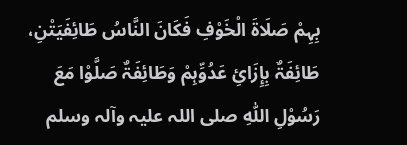بِہِمْ صَلَاۃَ الْخَوْفِ فَکَانَ النَّاسُ طَائِفَیَتْنِ، طَائِفَۃٌ بِإِزَائِ عَدُوِّہِمْ وَطَائِفَۃٌ صَلَّوْا مَعَ رَسُوْلِ اللّٰہِ ‌صلی ‌اللہ ‌علیہ ‌وآلہ ‌وسلم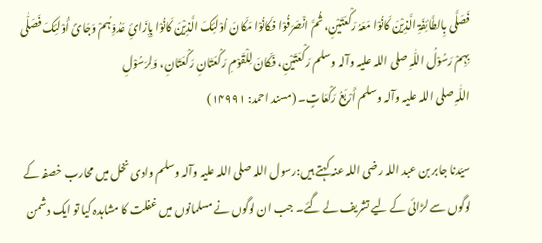فَصَلَّی بِالطَّائِفَۃِ الَّذِیْنَ کَانُوْا مَعَہُ رَکْعَتَیْنِ، ثُمَّ انْصَرَفُوْا فکَانُوْا مَکَانَ اُوْلٰئِکَ الَّذِیْنَ کَانُوْا بِإِزَائِ عَدُوِّہُمْ وَجَائَ أُوْلٰئِکَ فَصَلّٰی بِہِمْ رَسُوْلُ اللّٰہِ ‌صلی ‌اللہ ‌علیہ ‌وآلہ ‌وسلم رَکْعَتَیْنِ، فَکَانَ لِلْقَوْمِ رَکْعَتَانِ رَکْعَتَانِ، وَلِرَسُوْلِ اللّٰہِ ‌صلی ‌اللہ ‌علیہ ‌وآلہ ‌وسلم أَرْبَعُ رَکْعَاتٍ۔ (مسند احمد: ۱۴۹۹۱)

سیّدنا جابر بن عبد اللہ ‌رضی ‌اللہ ‌عنہ کہتے ہیں:رسول اللہ ‌صلی ‌اللہ ‌علیہ ‌وآلہ ‌وسلم وادی نخل میں محارب خصفہ کے لوگوں سے لڑائی کے لیے تشریف لے گئے۔ جب ان لوگوں نے مسلمانوں میں غفلت کا مشاہدہ کیا تو ایک دشمن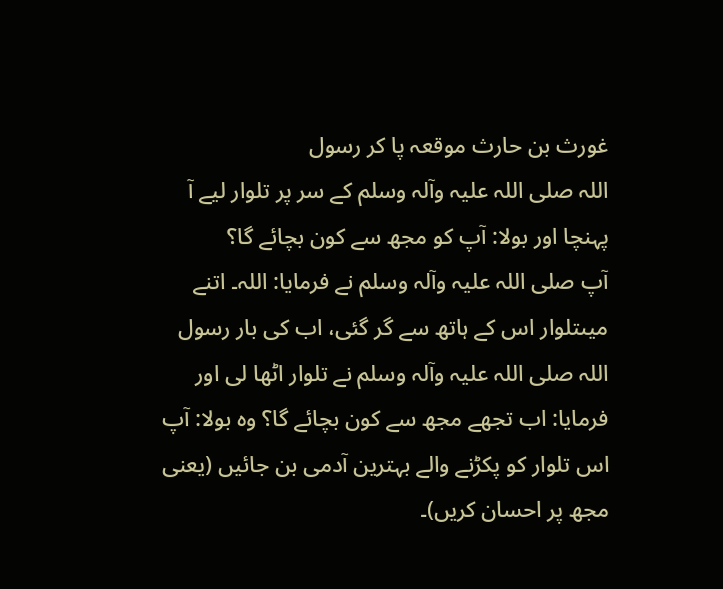غورث بن حارث موقعہ پا کر رسول اللہ ‌صلی ‌اللہ ‌علیہ ‌وآلہ ‌وسلم کے سر پر تلوار لیے آ پہنچا اور بولا: آپ کو مجھ سے کون بچائے گا؟ آپ ‌صلی ‌اللہ ‌علیہ ‌وآلہ ‌وسلم نے فرمایا: اللہ۔ اتنے میںتلوار اس کے ہاتھ سے گر گئی، اب کی بار رسول اللہ ‌صلی ‌اللہ ‌علیہ ‌وآلہ ‌وسلم نے تلوار اٹھا لی اور فرمایا: اب تجھے مجھ سے کون بچائے گا؟ وہ بولا: آپ اس تلوار کو پکڑنے والے بہترین آدمی بن جائیں (یعنی مجھ پر احسان کریں)۔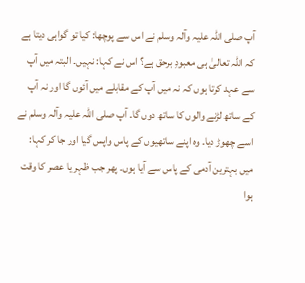آپ ‌صلی ‌اللہ ‌علیہ ‌وآلہ ‌وسلم نے اس سے پوچھا: کیا تو گواہی دیتا ہے کہ اللہ تعالیٰ ہی معبودِ برحق ہے؟ اس نے کہا: نہیں۔ البتہ میں آپ سے عہد کرتا ہوں کہ نہ میں آپ کے مقابلے میں آئوں گا اور نہ آپ کے ساتھ لڑنے والوں کا ساتھ دوں گا۔ آپ ‌صلی ‌اللہ ‌علیہ ‌وآلہ ‌وسلم نے اسے چھوڑ دیا۔ وہ اپنے ساتھیوں کے پاس واپس گیا اور جا کر کہا: میں بہترین آدمی کے پاس سے آیا ہوں۔ پھر جب ظہر یا عصر کا وقت ہوا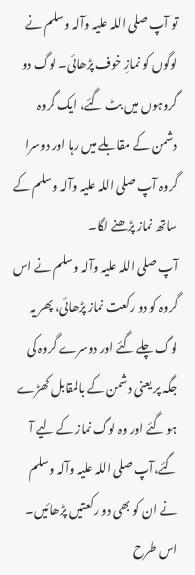تو آپ ‌صلی ‌اللہ ‌علیہ ‌وآلہ ‌وسلم نے لوگوں کو نمازِ خوف پڑھائی۔ لوگ دو گروہوں میں بٹ گئے، ایک گروہ دشمن کے مقابلے میں رہا اور دوسرا گروہ آپ ‌صلی ‌اللہ ‌علیہ ‌وآلہ ‌وسلم کے ساتھ نماز پڑھنے لگا۔ آپ ‌صلی ‌اللہ ‌علیہ ‌وآلہ ‌وسلم نے اس گروہ کو دو رکعت نماز پڑھائی، پھر یہ لوگ چلے گئے اور دوسرے گروہ کی جگہ پر یعنی دشمن کے بالمقابل کھڑے ہو گئے اور وہ لوگ نماز کے لیے آ گئے،آپ ‌صلی ‌اللہ ‌علیہ ‌وآلہ ‌وسلم نے ان کو بھی دو رکعتیں پڑھائیں۔ اس طرح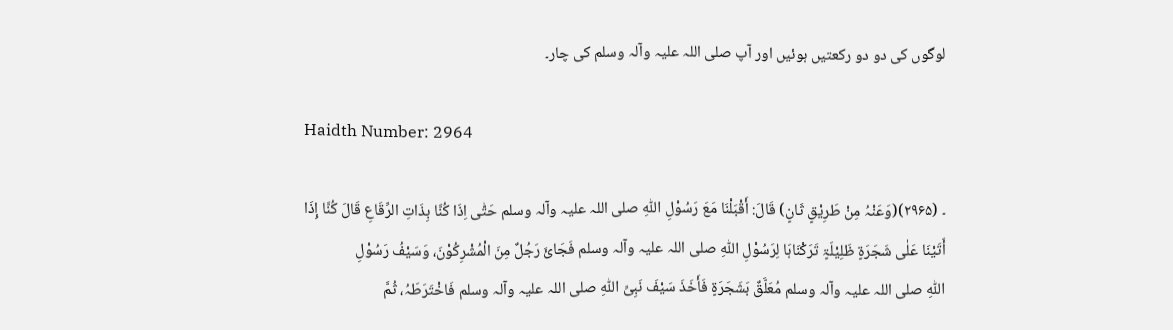لوگوں کی دو دو رکعتیں ہوئیں اور آپ ‌صلی ‌اللہ ‌علیہ ‌وآلہ ‌وسلم کی چار۔

Haidth Number: 2964

۔ (۲۹۶۵)(وَعَنْہُ مِنْ طَرِیْقٍ ثَانٍ) قَالَ: أَقْبَلْنَا مَعَ رَسُوْلِ اللّٰہِ ‌صلی ‌اللہ ‌علیہ ‌وآلہ ‌وسلم حَتّٰی اِذَا کُنَّا بِذَاتِ الرِّقَاعِ قَالَ کُنَّا إِذَا أَتَیْنَا عَلٰی شَجَرَۃٍ ظَلِیْلَۃٍ تَرَکْنَاہَا لِرَسُوْلِ اللّٰہِ ‌صلی ‌اللہ ‌علیہ ‌وآلہ ‌وسلم فَجَائَ رَجُلٌ مِنَ الْمُشْرِکُوْنَ، وَسَیْفُ رَسُوْلِ اللّٰہِ ‌صلی ‌اللہ ‌علیہ ‌وآلہ ‌وسلم مُعَلَّقٌ بَشَجَرَۃٍ فَأَخَذَ سَیْفَ نَبِیِّ اللّٰہِ ‌صلی ‌اللہ ‌علیہ ‌وآلہ ‌وسلم فَاخْتَرَطَہُ، ثُمَّ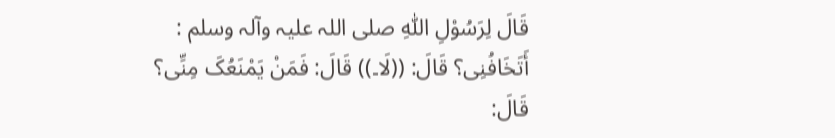قَالَ لِرَسُوْلِ اللّٰہِ ‌صلی ‌اللہ ‌علیہ ‌وآلہ ‌وسلم : أَتَخَافُنِی؟ قَالَ: ((لَا۔)) قَالَ: فَمَنْ یَمْنَعُکَ مِنِّی؟ قَالَ: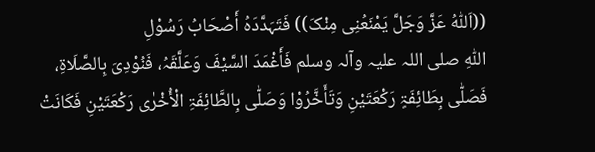((اَللّٰہُ عَزَّ وَجَلَّ یَمْنَعُنِی مِنْکَ)) فَتَہَدَّدَہُ أَصْحَابُ رَسُوْلِ اللّٰہِ ‌صلی ‌اللہ ‌علیہ ‌وآلہ ‌وسلم فَأَغْمَدَ السَّیْفَ وَعَلَّقَہُ، فَنُوْدِیَ بِالصَّلَاۃِ، فَصَلّٰی بِطَائِفَۃٍ رَکْعَتَیْنِ وَتَأَخَّرُوْا وَصَلّٰی بِالطَّائِفَۃِ الْأُخْرٰی رَکْعَتَیْنِ فَکَانَتْ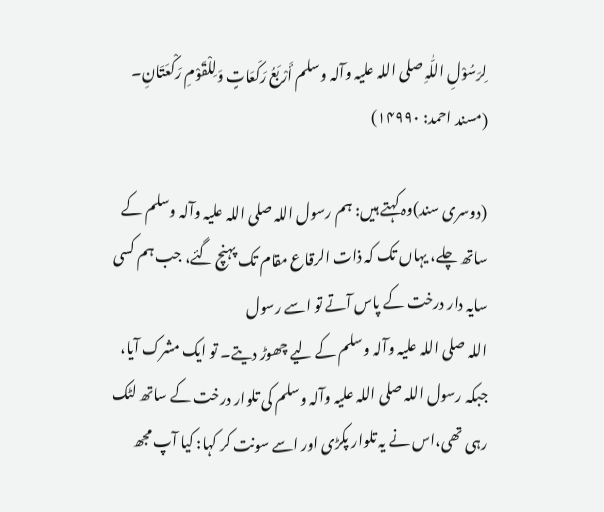لِرَسُوْلِ اللّٰہِ ‌صلی ‌اللہ ‌علیہ ‌وآلہ ‌وسلم أَرْبَعُ رَکَعَاتٍ وَلِلْقَوْمِ رَکْعَتَانِ۔ (مسند احمد: ۱۴۹۹۰)

(دوسری سند)وہ کہتے ہیں: ہم رسول اللہ ‌صلی ‌اللہ ‌علیہ ‌وآلہ ‌وسلم کے ساتھ چلے، یہاں تک کہ ذات الرقاع مقام تک پہنچ گئے، جب ہم کسی سایہ دار درخت کے پاس آتے تو اسے رسول اللہ ‌صلی ‌اللہ ‌علیہ ‌وآلہ ‌وسلم کے لیے چھوڑ دیتے۔ تو ایک مشرک آیا، جبکہ رسول اللہ ‌صلی ‌اللہ ‌علیہ ‌وآلہ ‌وسلم کی تلوار درخت کے ساتھ لٹک رہی تھی،اس نے یہ تلوار پکڑی اور اسے سونت کر کہا: کیا آپ مجھ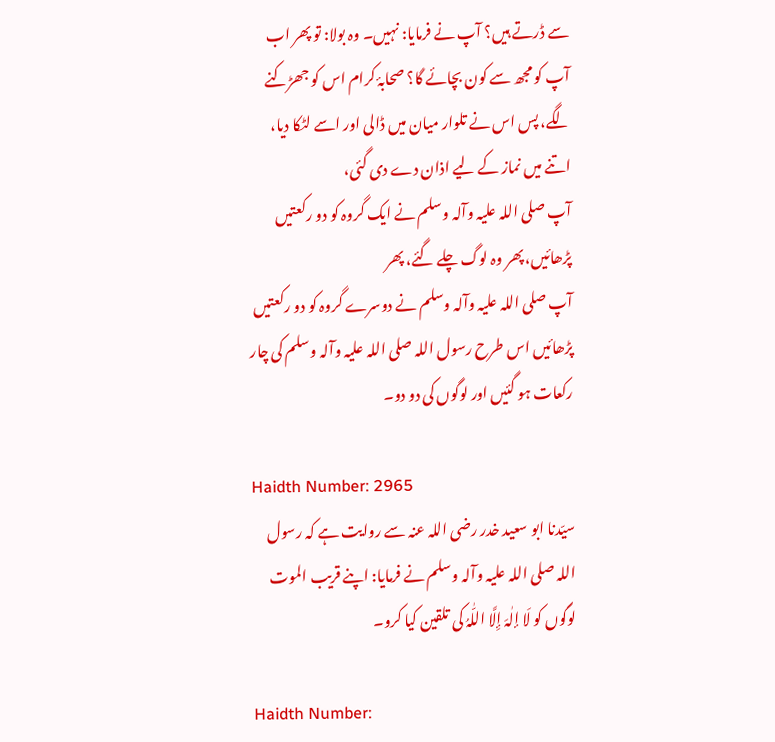سے ڈرتے ہیں؟ آپ نے فرمایا: نہیں۔ وہ بولا: تو پھر اب آپ کو مجھ سے کون بچائے گا؟ صحابۂ کرام اس کو جھڑکنے لگے، پس اس نے تلوار میان میں ڈالی اور اسے لٹکا دیا، اتنے میں نماز کے لیے اذان دے دی گئی، آپ ‌صلی ‌اللہ ‌علیہ ‌وآلہ ‌وسلم نے ایک گروہ کو دو رکعتیں پڑھائیں، پھر وہ لوگ چلے گئے، پھر آپ ‌صلی ‌اللہ ‌علیہ ‌وآلہ ‌وسلم نے دوسرے گروہ کو دو رکعتیں پڑھائیں اس طرح رسول اللہ ‌صلی ‌اللہ ‌علیہ ‌وآلہ ‌وسلم کی چار رکعات ہو گئیں اور لوگوں کی دو دو۔

Haidth Number: 2965
سیّدنا ابو سعید خدر ‌رضی ‌اللہ ‌عنہ سے روایت ہے کہ رسول اللہ ‌صلی ‌اللہ ‌علیہ ‌وآلہ ‌وسلم نے فرمایا: اپنے قریب الموت لوگوں کو لَا إلٰہَ إِلَّا اللّٰہُ کی تلقین کیا کرو۔

Haidth Number: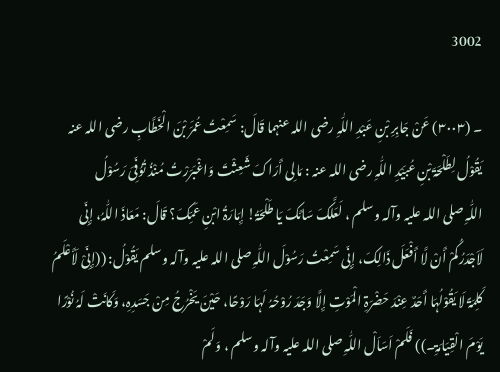3002

۔ (۳۰۰۳) عَنْ جَابِرِ بْنِ عَبْدِ اللّٰہِ ‌رضی ‌اللہ ‌عنہما قَالَ: سَمِعْتُ عُمَرَ بْنَ الْخَطَّابِ ‌رضی ‌اللہ ‌عنہ ‌ یَقُوْلُ لِطَلْحَۃَ بْنِ عُبَیْدِ اللّٰہِ ‌رضی ‌اللہ ‌عنہ ‌: مَالِی أَرَاکَ شَعِثْتَ وَاغْبَرَرْتُ مُنْذُ تُوُفِّیَ رَسُوْلُ اللّٰہِ ‌صلی ‌اللہ ‌علیہ ‌وآلہ ‌وسلم ، لَعَلَّکَ سَائَکَ یَا طَلْحَۃُ! إِمَارَۃُ ابْنِ عَمِّکَ؟ قَالَ: مَعَاذَ اللّٰہُ، إِنِّی لَاَجْدَرُکُمْ أَنْ لَّا أَفْعَلَ ذَالِکَ، إِنِّی سَمِعْتُ رَسُوْلَ اللّٰہِ ‌صلی ‌اللہ ‌علیہ ‌وآلہ ‌وسلم یَقُوْلُ: ((إِنِّیْ لَأَعْلَمُ کَلِمَۃً لَا یَقُوْلُہَا أَحَدٌ عِنْدَ حَضْرَۃِ الْمَوْتِ إِلَّا وَجَدَ رُوْحُہُ لَہَا رَوْحًا، حَیْنَ یَخْرُجُ مِنْ جَسَدِہِ، وَکَانَتْ لَہُ نُوْرًا یَوْمَ الْقِیَامَۃِ۔)) فَلَمْ اَسَاَلْ اللّٰہِ ‌صلی ‌اللہ ‌علیہ ‌وآلہ ‌وسلم ، وَلَمْ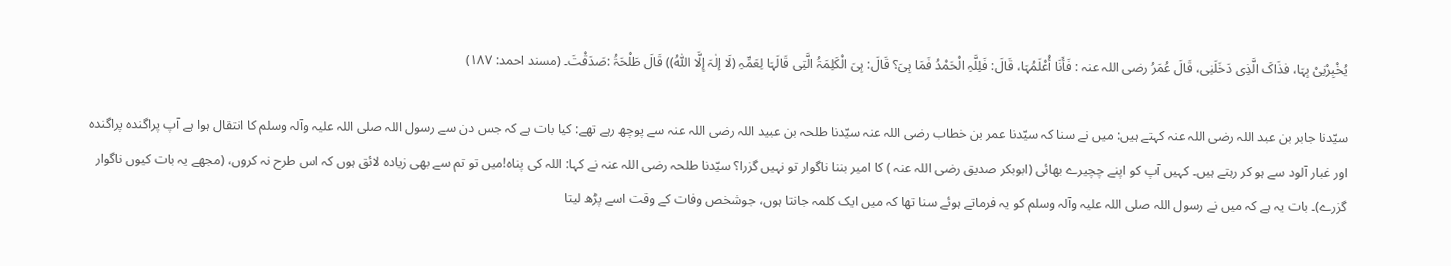یُخْبِرْنِیْ بِہَا، فذَاکَ الَّذِی دَخَلَنِی، قَالَ عُمَرُ ‌رضی ‌اللہ ‌عنہ ‌: فَأَنَا أْعْلَمُہَا، قَالَ: فَلِلَّہِ الْحَمْدُ فَمَا ہِیَ؟ قَالَ: ہِیَ الْکَلِمَۃُ الَّتِی قَالَہَا لِعَمِّہِ (لَا إلٰہَ إِلَّا اللّٰہُ)) قَالَ طَلْحَۃُ :صَدَقْتَ۔ (مسند احمد: ۱۸۷)

سیّدنا جابر بن عبد اللہ ‌رضی ‌اللہ ‌عنہ کہتے ہیں: میں نے سنا کہ سیّدنا عمر بن خطاب ‌رضی ‌اللہ ‌عنہ سیّدنا طلحہ بن عبید اللہ ‌رضی ‌اللہ ‌عنہ سے پوچھ رہے تھے: کیا بات ہے کہ جس دن سے رسول اللہ ‌صلی ‌اللہ ‌علیہ ‌وآلہ ‌وسلم کا انتقال ہوا ہے آپ پراگندہ پراگندہ اور غبار آلود سے ہو کر رہتے ہیں۔ کہیں آپ کو اپنے چچیرے بھائی (ابوبکر صدیق ‌رضی ‌اللہ ‌عنہ ) کا امیر بننا ناگوار تو نہیں گزرا؟ سیّدنا طلحہ ‌رضی ‌اللہ ‌عنہ نے کہا: اللہ کی پناہ!میں تو تم سے بھی زیادہ لائق ہوں کہ اس طرح نہ کروں، (مجھے یہ بات کیوں ناگوار گزرے)۔ بات یہ ہے کہ میں نے رسول اللہ ‌صلی ‌اللہ ‌علیہ ‌وآلہ ‌وسلم کو یہ فرماتے ہوئے سنا تھا کہ میں ایک کلمہ جانتا ہوں، جوشخص وفات کے وقت اسے پڑھ لیتا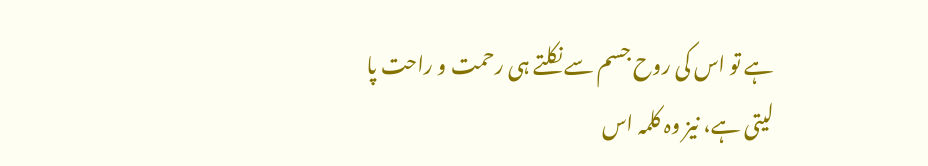ہے تو اس کی روح جسم سے نکلتے ہی رحمت و راحت پا لیتی ہے، نیز وہ کلمہ اس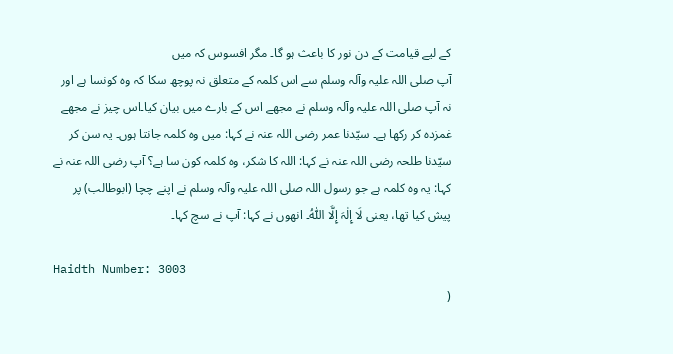کے لیے قیامت کے دن نور کا باعث ہو گا۔ مگر افسوس کہ میں آپ ‌صلی ‌اللہ ‌علیہ ‌وآلہ ‌وسلم سے اس کلمہ کے متعلق نہ پوچھ سکا کہ وہ کونسا ہے اور نہ آپ ‌صلی ‌اللہ ‌علیہ ‌وآلہ ‌وسلم نے مجھے اس کے بارے میں بیان کیا۔اس چیز نے مجھے غمزدہ کر رکھا ہے۔ سیّدنا عمر ‌رضی ‌اللہ ‌عنہ نے کہا: میں وہ کلمہ جانتا ہوں۔ یہ سن کر سیّدنا طلحہ ‌رضی ‌اللہ ‌عنہ نے کہا: اللہ کا شکر، وہ کلمہ کون سا ہے؟ آپ ‌رضی ‌اللہ ‌عنہ نے کہا: یہ وہ کلمہ ہے جو رسول اللہ ‌صلی ‌اللہ ‌علیہ ‌وآلہ ‌وسلم نے اپنے چچا (ابوطالب) پر پیش کیا تھا، یعنی لَا إِلٰہَ إِلَّا اللّٰہُ۔ انھوں نے کہا: آپ نے سچ کہا۔

Haidth Number: 3003
(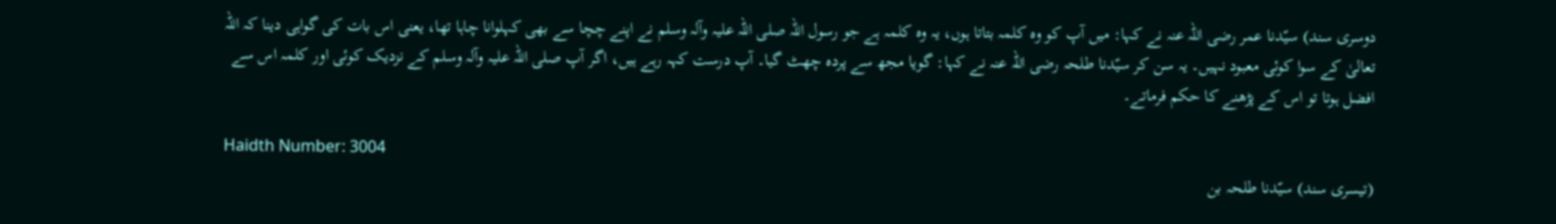دوسری سند) سیّدنا عمر ‌رضی ‌اللہ ‌عنہ نے کہا: میں آپ کو وہ کلمہ بتاتا ہوں، یہ وہ کلمہ ہے جو رسول اللہ ‌صلی ‌اللہ ‌علیہ ‌وآلہ ‌وسلم نے اپنے چچا سے بھی کہلوانا چاہا تھا، یعنی اس بات کی گواہی دینا کہ اللہ تعالیٰ کے سوا کوئی معبود نہیں۔ یہ سن کر سیّدنا طلحہ ‌رضی ‌اللہ ‌عنہ نے کہا: گویا مجھ سے پردہ چھٹ گیا۔ آپ درست کہہ رہے ہیں، اگر آپ ‌صلی ‌اللہ ‌علیہ ‌وآلہ ‌وسلم کے نزدیک کوئی اور کلمہ اس سے افضل ہوتا تو اس کے پڑھنے کا حکم فرماتے۔

Haidth Number: 3004
(تیسری سند) سیّدنا طلحہ بن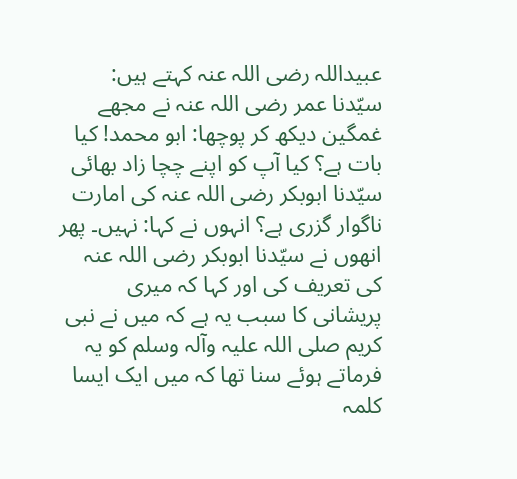عبیداللہ ‌رضی ‌اللہ ‌عنہ کہتے ہیں: سیّدنا عمر ‌رضی ‌اللہ ‌عنہ نے مجھے غمگین دیکھ کر پوچھا: ابو محمد! کیا بات ہے؟ کیا آپ کو اپنے چچا زاد بھائی سیّدنا ابوبکر ‌رضی ‌اللہ ‌عنہ کی امارت ناگوار گزری ہے؟ انہوں نے کہا: نہیں۔ پھر انھوں نے سیّدنا ابوبکر ‌رضی ‌اللہ ‌عنہ کی تعریف کی اور کہا کہ میری پریشانی کا سبب یہ ہے کہ میں نے نبی کریم ‌صلی ‌اللہ ‌علیہ ‌وآلہ ‌وسلم کو یہ فرماتے ہوئے سنا تھا کہ میں ایک ایسا کلمہ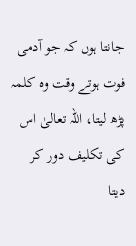جانتا ہوں کہ جو آدمی فوت ہوتے وقت وہ کلمہ پڑھ لیتا، اللہ تعالیٰ اس کی تکلیف دور کر دیتا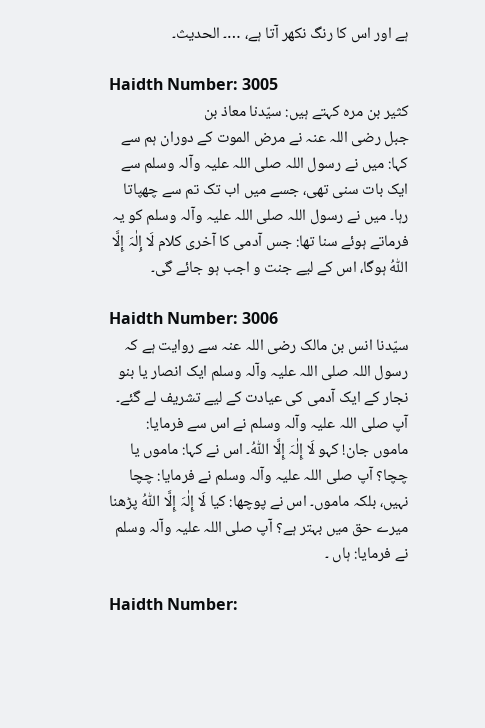ہے اور اس کا رنگ نکھر آتا ہے، …۔ الحدیث۔

Haidth Number: 3005
کثیر بن مرہ کہتے ہیں: سیّدنا معاذ بن جبل ‌رضی ‌اللہ ‌عنہ نے مرض الموت کے دوران ہم سے کہا: میں نے رسول اللہ ‌صلی ‌اللہ ‌علیہ ‌وآلہ ‌وسلم سے ایک بات سنی تھی، جسے میں اب تک تم سے چھپاتا رہا۔ میں نے رسول اللہ ‌صلی ‌اللہ ‌علیہ ‌وآلہ ‌وسلم کو یہ فرماتے ہوئے سنا تھا: جس آدمی کا آخری کلام لَا إِلٰہَ إِلَّا اللّٰہُ ہوگا، اس کے لیے جنت و اجب ہو جائے گی۔

Haidth Number: 3006
سیّدنا انس بن مالک ‌رضی ‌اللہ ‌عنہ سے روایت ہے کہ رسول اللہ ‌صلی ‌اللہ ‌علیہ ‌وآلہ ‌وسلم ایک انصار یا بنو نجار کے ایک آدمی کی عیادت کے لیے تشریف لے گئے۔ آپ ‌صلی ‌اللہ ‌علیہ ‌وآلہ ‌وسلم نے اس سے فرمایا: ماموں جان! کہو لَا إِلٰہَ إِلَّا اللّٰہُ۔ اس نے کہا: ماموں یا چچا؟ آپ ‌صلی ‌اللہ ‌علیہ ‌وآلہ ‌وسلم نے فرمایا: چچا نہیں، بلکہ ماموں۔ اس نے پوچھا: کیا لَا إِلٰہَ إِلَّا اللّٰہُ پڑھنا میرے حق میں بہتر ہے؟ آپ ‌صلی ‌اللہ ‌علیہ ‌وآلہ ‌وسلم نے فرمایا: ہاں ۔

Haidth Number: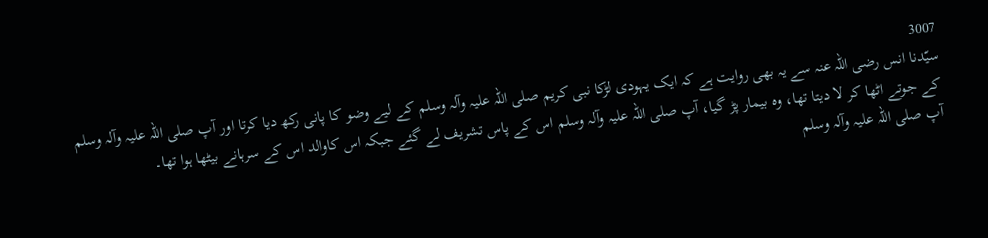3007
سیّدنا انس ‌رضی ‌اللہ ‌عنہ سے یہ بھی روایت ہے کہ ایک یہودی لڑکا نبی کریم ‌صلی ‌اللہ ‌علیہ ‌وآلہ ‌وسلم کے لیے وضو کا پانی رکھ دیا کرتا اور آپ ‌صلی ‌اللہ ‌علیہ ‌وآلہ ‌وسلم کے جوتے اٹھا کر لا دیتا تھا، وہ بیمار پڑ گیا، آپ ‌صلی ‌اللہ ‌علیہ ‌وآلہ ‌وسلم اس کے پاس تشریف لے گئے جبکہ اس کاوالد اس کے سرہانے بیٹھا ہوا تھا۔ آپ ‌صلی ‌اللہ ‌علیہ ‌وآلہ ‌وسلم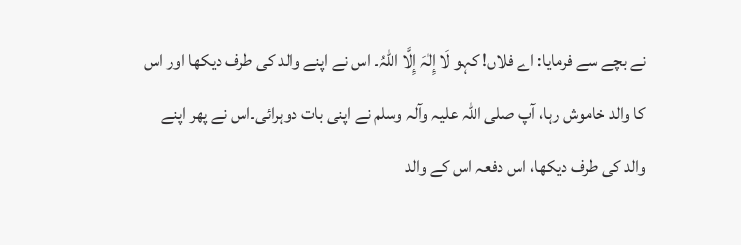نے بچے سے فرمایا: اے فلاں! کہو لَا إِلٰہَ إِلَّا اللّٰہُ۔ اس نے اپنے والد کی طرف دیکھا اور اس کا والد خاموش رہا، آپ ‌صلی ‌اللہ ‌علیہ ‌وآلہ ‌وسلم نے اپنی بات دوہرائی۔اس نے پھر اپنے والد کی طرف دیکھا، اس دفعہ اس کے والد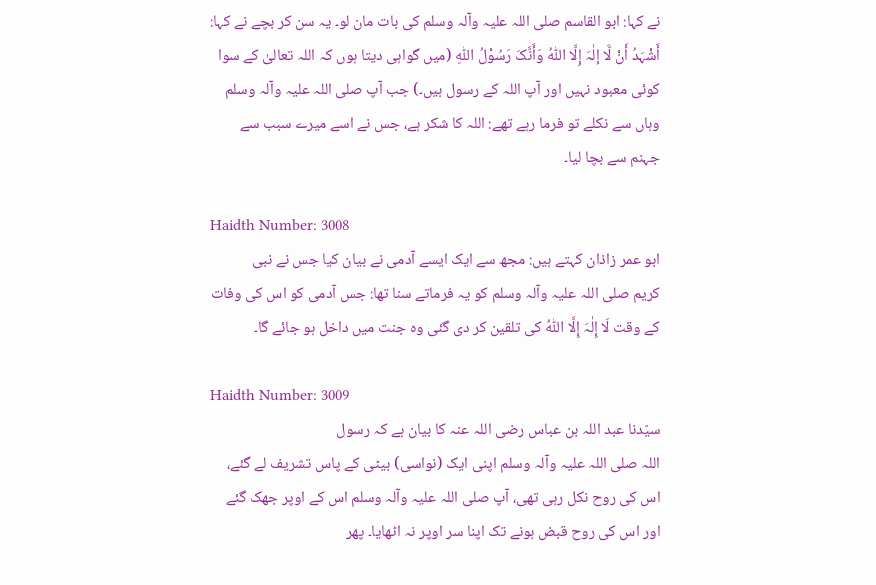نے کہا: ابو القاسم ‌صلی ‌اللہ ‌علیہ ‌وآلہ ‌وسلم کی بات مان لو۔ یہ سن کر بچے نے کہا: أَشْہَدُ أَنْ لَّا إلٰہَ إِلَّا اللّٰہُ وَأَنَّکَ رَسُوْلُ اللّٰہِ (میں گواہی دیتا ہوں کہ اللہ تعالیٰ کے سوا کوئی معبود نہیں اور آپ اللہ کے رسول ہیں۔) جب آپ ‌صلی ‌اللہ ‌علیہ ‌وآلہ ‌وسلم وہاں سے نکلے تو فرما رہے تھے: اللہ کا شکر ہے، جس نے اسے میرے سبب سے جہنم سے بچا لیا۔

Haidth Number: 3008
ابو عمر زاذان کہتے ہیں: مجھ سے ایک ایسے آدمی نے بیان کیا جس نے نبی کریم ‌صلی ‌اللہ ‌علیہ ‌وآلہ ‌وسلم کو یہ فرماتے سنا تھا: جس آدمی کو اس کی وفات کے وقت لَا إِلٰہَ إِلَّا اللّٰہُ کی تلقین کر دی گئی وہ جنت میں داخل ہو جائے گا۔

Haidth Number: 3009
سیّدنا عبد اللہ بن عباس ‌رضی ‌اللہ ‌عنہ کا بیان ہے کہ رسول اللہ ‌صلی ‌اللہ ‌علیہ ‌وآلہ ‌وسلم اپنی ایک (نواسی) بیٹی کے پاس تشریف لے گئے، اس کی روح نکل رہی تھی، آپ ‌صلی ‌اللہ ‌علیہ ‌وآلہ ‌وسلم اس کے اوپر جھک گئے اور اس کی روح قبض ہونے تک اپنا سر اوپر نہ اٹھایا۔ پھر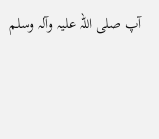آپ ‌صلی ‌اللہ ‌علیہ ‌وآلہ ‌وسلم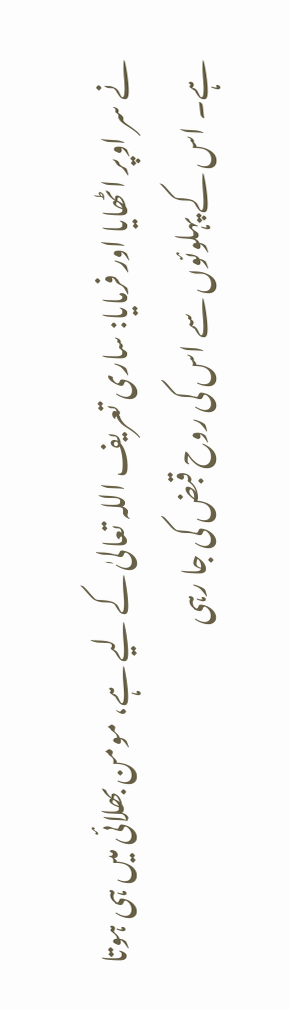نے سر اوپر اٹھایا اور فرمایا: ساری تعریف اللہ تعالیٰ کے لیے ہے، مومن بھلائی میں ہی ہوتا ہے۔ اس کے پہلوئوں سے اس کی روح قبض کی جا رہی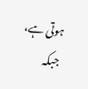ہوتی ہے، جبکہ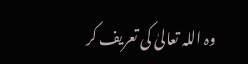وہ اللہ تعالیٰ کی تعریف کر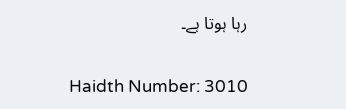رہا ہوتا ہے۔

Haidth Number: 3010